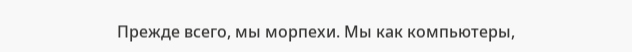Прежде всего, мы морпехи. Мы как компьютеры,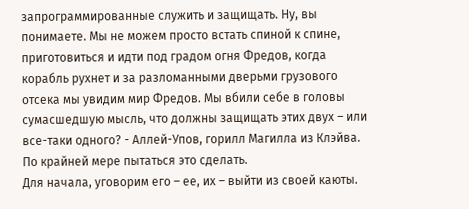запрограммированные служить и защищать. Ну, вы понимаете. Мы не можем просто встать спиной к спине, приготовиться и идти под градом огня Фредов, когда корабль рухнет и за разломанными дверьми грузового отсека мы увидим мир Фредов. Мы вбили себе в головы сумасшедшую мысль, что должны защищать этих двух – или все-таки одного? - Аллей-Упов, горилл Магилла из Клэйва. По крайней мере пытаться это сделать.
Для начала, уговорим его – ее, их – выйти из своей каюты.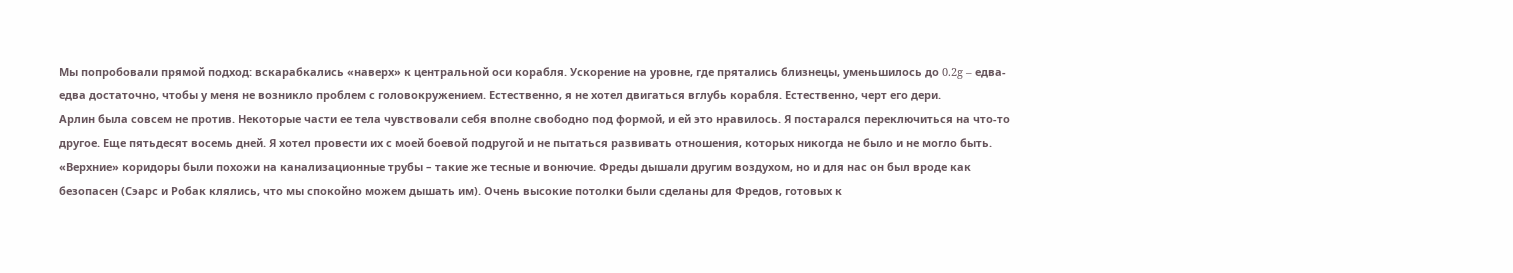Мы попробовали прямой подход: вскарабкались «наверх» к центральной оси корабля. Ускорение на уровне, где прятались близнецы, уменьшилось до 0.2g – едва-едва достаточно, чтобы у меня не возникло проблем с головокружением. Естественно, я не хотел двигаться вглубь корабля. Естественно, черт его дери.
Арлин была совсем не против. Некоторые части ее тела чувствовали себя вполне свободно под формой, и ей это нравилось. Я постарался переключиться на что-то другое. Еще пятьдесят восемь дней. Я хотел провести их с моей боевой подругой и не пытаться развивать отношения, которых никогда не было и не могло быть.
«Верхние» коридоры были похожи на канализационные трубы – такие же тесные и вонючие. Фреды дышали другим воздухом, но и для нас он был вроде как безопасен (Сэарс и Робак клялись, что мы спокойно можем дышать им). Очень высокие потолки были сделаны для Фредов, готовых к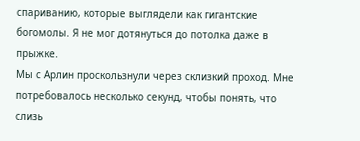спариванию, которые выглядели как гигантские богомолы. Я не мог дотянуться до потолка даже в прыжке.
Мы с Арлин проскользнули через склизкий проход. Мне потребовалось несколько секунд, чтобы понять, что слизь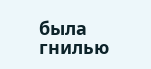была гнилью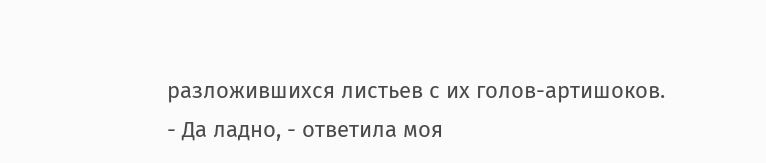разложившихся листьев с их голов-артишоков.
- Да ладно, - ответила моя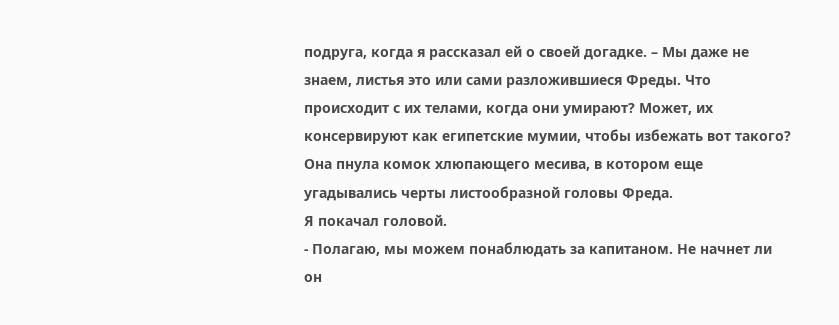подруга, когда я рассказал ей о своей догадке. – Мы даже не знаем, листья это или сами разложившиеся Фреды. Что происходит с их телами, когда они умирают? Может, их консервируют как египетские мумии, чтобы избежать вот такого?
Она пнула комок хлюпающего месива, в котором еще угадывались черты листообразной головы Фреда.
Я покачал головой.
- Полагаю, мы можем понаблюдать за капитаном. Не начнет ли он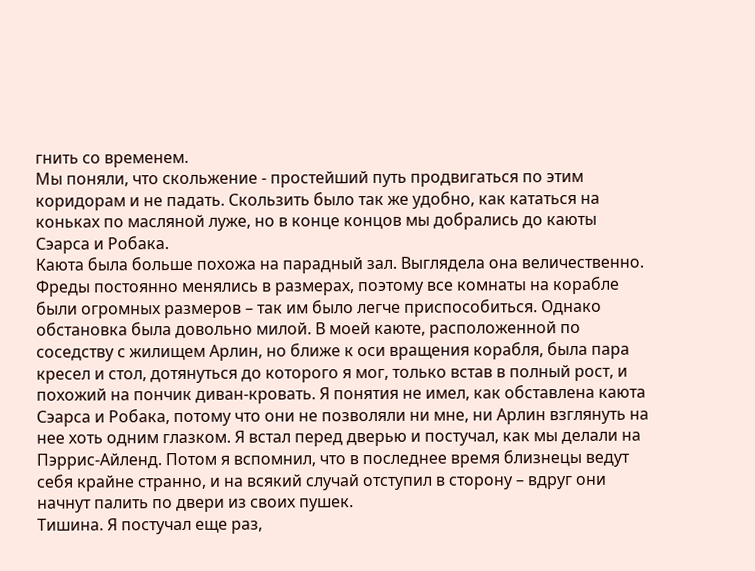гнить со временем.
Мы поняли, что скольжение - простейший путь продвигаться по этим коридорам и не падать. Скользить было так же удобно, как кататься на коньках по масляной луже, но в конце концов мы добрались до каюты Сэарса и Робака.
Каюта была больше похожа на парадный зал. Выглядела она величественно. Фреды постоянно менялись в размерах, поэтому все комнаты на корабле были огромных размеров – так им было легче приспособиться. Однако обстановка была довольно милой. В моей каюте, расположенной по соседству с жилищем Арлин, но ближе к оси вращения корабля, была пара кресел и стол, дотянуться до которого я мог, только встав в полный рост, и похожий на пончик диван-кровать. Я понятия не имел, как обставлена каюта Сэарса и Робака, потому что они не позволяли ни мне, ни Арлин взглянуть на нее хоть одним глазком. Я встал перед дверью и постучал, как мы делали на Пэррис-Айленд. Потом я вспомнил, что в последнее время близнецы ведут себя крайне странно, и на всякий случай отступил в сторону – вдруг они начнут палить по двери из своих пушек.
Тишина. Я постучал еще раз,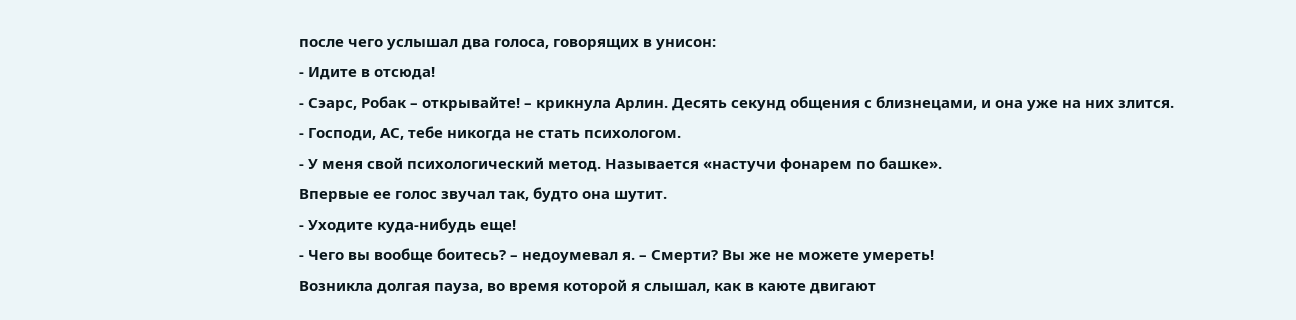после чего услышал два голоса, говорящих в унисон:
- Идите в отсюда!
- Сэарс, Робак – открывайте! – крикнула Арлин. Десять секунд общения с близнецами, и она уже на них злится.
- Господи, АС, тебе никогда не стать психологом.
- У меня свой психологический метод. Называется «настучи фонарем по башке».
Впервые ее голос звучал так, будто она шутит.
- Уходите куда-нибудь еще!
- Чего вы вообще боитесь? – недоумевал я. – Смерти? Вы же не можете умереть!
Возникла долгая пауза, во время которой я слышал, как в каюте двигают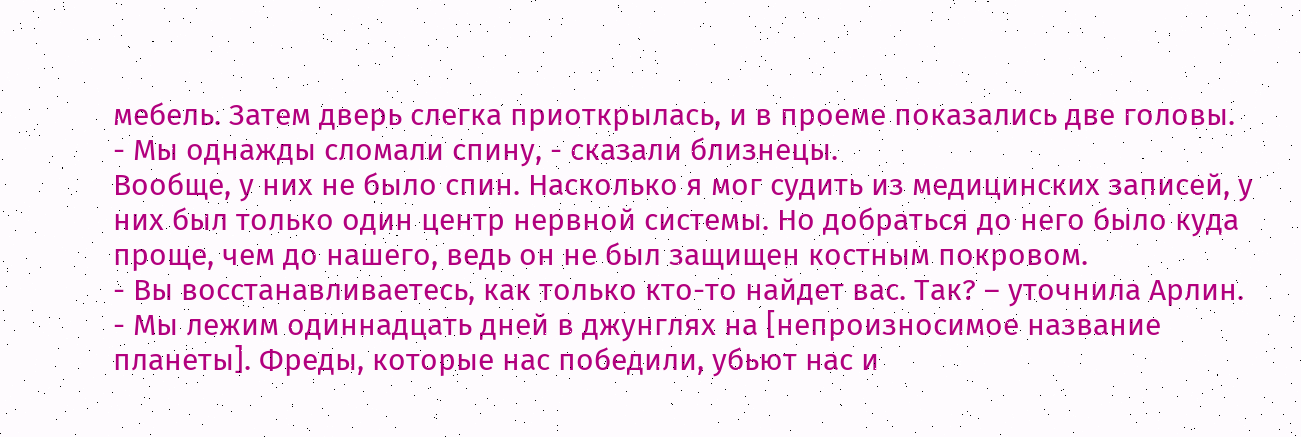мебель. Затем дверь слегка приоткрылась, и в проеме показались две головы.
- Мы однажды сломали спину, - сказали близнецы.
Вообще, у них не было спин. Насколько я мог судить из медицинских записей, у них был только один центр нервной системы. Но добраться до него было куда проще, чем до нашего, ведь он не был защищен костным покровом.
- Вы восстанавливаетесь, как только кто-то найдет вас. Так? – уточнила Арлин.
- Мы лежим одиннадцать дней в джунглях на [непроизносимое название планеты]. Фреды, которые нас победили, убьют нас и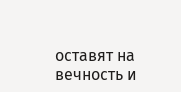оставят на вечность и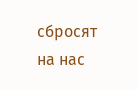сбросят на нас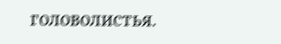головолистья.